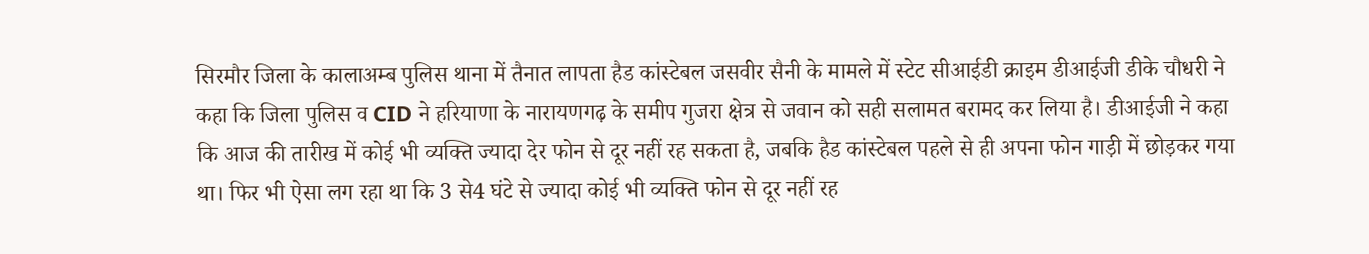सिरमौर जिला के कालाअम्ब पुलिस थाना में तैनात लापता हैड कांस्टेबल जसवीर सैनी के मामले में स्टेट सीआईडी क्राइम डीआईजी डीके चौधरी ने कहा कि जिला पुलिस व CID ने हरियाणा के नारायणगढ़ के समीप गुजरा क्षेत्र से जवान को सही सलामत बरामद कर लिया है। डीआईजी ने कहा कि आज की तारीख में कोई भी व्यक्ति ज्यादा देर फोन से दूर नहीं रह सकता है, जबकि हैड कांस्टेबल पहले से ही अपना फोन गाड़ी में छोड़कर गया था। फिर भी ऐसा लग रहा था कि 3 से4 घंटे से ज्यादा कोई भी व्यक्ति फोन से दूर नहीं रह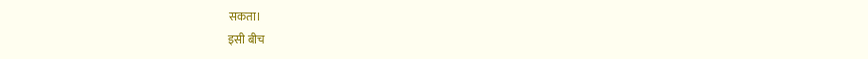सकता।
इसी बीच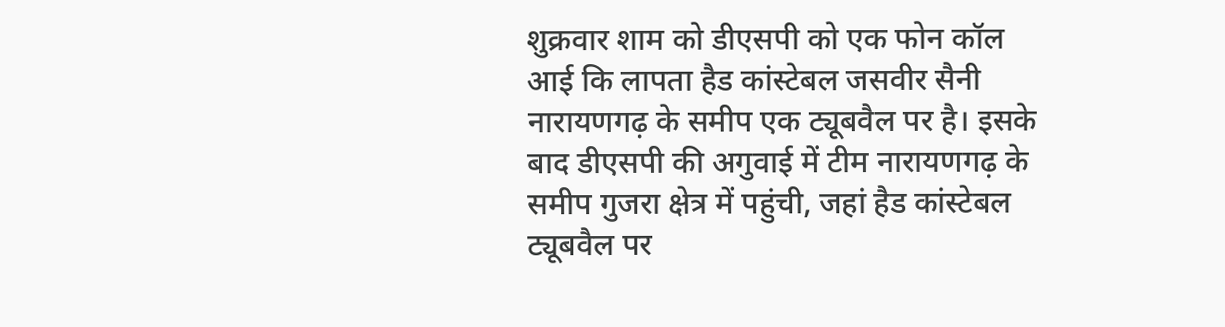शुक्रवार शाम को डीएसपी को एक फोन कॉल आई कि लापता हैड कांस्टेबल जसवीर सैनी नारायणगढ़ के समीप एक ट्यूबवैल पर है। इसके बाद डीएसपी की अगुवाई में टीम नारायणगढ़ के समीप गुजरा क्षेत्र में पहुंची, जहां हैड कांस्टेबल ट्यूबवैल पर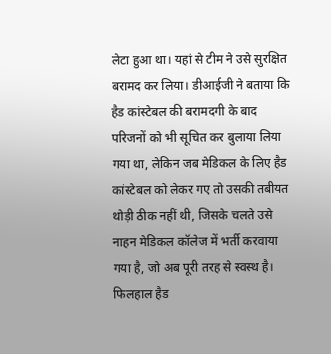लेटा हुआ था। यहां से टीम ने उसे सुरक्षित बरामद कर लिया। डीआईजी ने बताया कि हैड कांस्टेबल की बरामदगी के बाद परिजनों को भी सूचित कर बुलाया लिया गया था, लेकिन जब मेडिकल के लिए हैड कांस्टेबल को लेकर गए तो उसकी तबीयत थोड़ी ठीक नहीं थी, जिसके चलते उसे नाहन मेडिकल कॉलेज में भर्ती करवाया गया है, जो अब पूरी तरह से स्वस्थ है।
फिलहाल हैड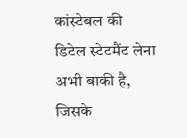कांस्टेबल की डिटेल स्टेटमैंट लेना अभी बाकी है, जिसके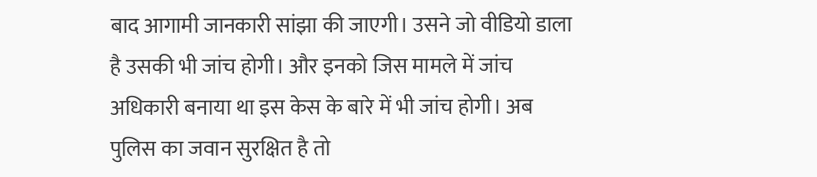बाद आगामी जानकारी सांझा की जाएगी। उसने जो वीडियो डाला है उसकी भी जांच होगी। और इनको जिस मामले में जांच अधिकारी बनाया था इस केस के बारे में भी जांच होगी। अब पुलिस का जवान सुरक्षित है तो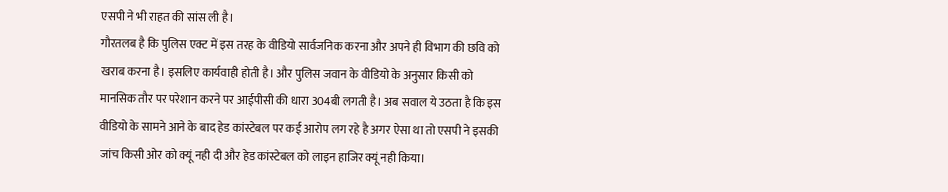एसपी ने भी राहत की सांस ली है।
गौरतलब है कि पुलिस एक्ट में इस तरह के वीडियो सार्वजनिक करना और अपने ही विभाग की छवि को खराब करना है। इसलिए कार्यवाही होती है। और पुलिस जवान के वीडियो के अनुसार किसी को मानसिक तौर पर परेशान करने पर आईपीसी की धारा 304बी लगती है। अब सवाल ये उठता है कि इस वीडियो के सामने आने के बाद हेड कांस्टेबल पर कई आरोप लग रहे है अगर ऐसा था तो एसपी ने इसकी जांच किसी ओर को क्यूं नही दी और हेड कांस्टेबल को लाइन हाजिर क्यूं नही किया।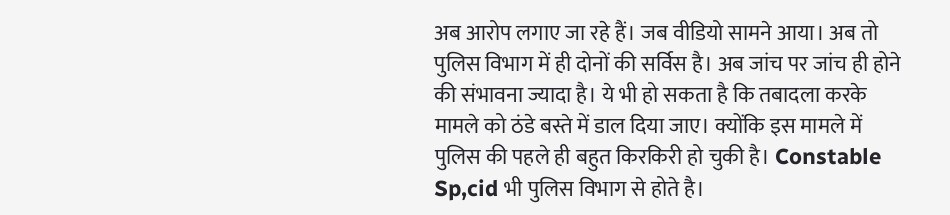अब आरोप लगाए जा रहे हैं। जब वीडियो सामने आया। अब तो पुलिस विभाग में ही दोनों की सर्विस है। अब जांच पर जांच ही होने की संभावना ज्यादा है। ये भी हो सकता है कि तबादला करके मामले को ठंडे बस्ते में डाल दिया जाए। क्योंकि इस मामले में पुलिस की पहले ही बहुत किरकिरी हो चुकी है। Constable Sp,cid भी पुलिस विभाग से होते है।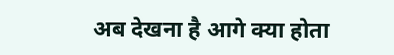अब देखना है आगे क्या होता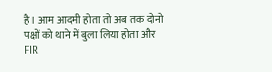है। आम आदमी होता तो अब तक दोनो पक्षों को थाने में बुला लिया होता और FIR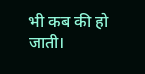भी कब की हो जाती।